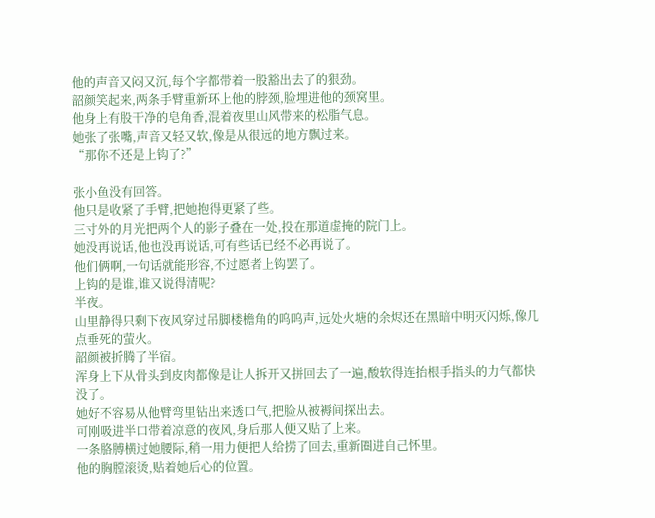他的声音又闷又沉,每个字都带着一股豁出去了的狠劲。
韶颜笑起来,两条手臂重新环上他的脖颈,脸埋进他的颈窝里。
他身上有股干净的皂角香,混着夜里山风带来的松脂气息。
她张了张嘴,声音又轻又软,像是从很远的地方飘过来。
“那你不还是上钩了?”

张小鱼没有回答。
他只是收紧了手臂,把她抱得更紧了些。
三寸外的月光把两个人的影子叠在一处,投在那道虚掩的院门上。
她没再说话,他也没再说话,可有些话已经不必再说了。
他们俩啊,一句话就能形容,不过愿者上钩罢了。
上钩的是谁,谁又说得清呢?
半夜。
山里静得只剩下夜风穿过吊脚楼檐角的呜呜声,远处火塘的余烬还在黑暗中明灭闪烁,像几点垂死的萤火。
韶颜被折腾了半宿。
浑身上下从骨头到皮肉都像是让人拆开又拼回去了一遍,酸软得连抬根手指头的力气都快没了。
她好不容易从他臂弯里钻出来透口气,把脸从被褥间探出去。
可刚吸进半口带着凉意的夜风,身后那人便又贴了上来。
一条胳膊横过她腰际,稍一用力便把人给捞了回去,重新圈进自己怀里。
他的胸膛滚烫,贴着她后心的位置。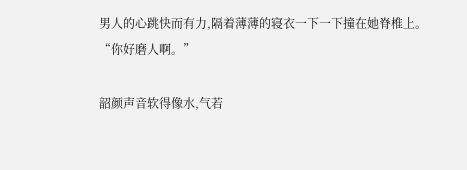男人的心跳快而有力,隔着薄薄的寝衣一下一下撞在她脊椎上。
“你好磨人啊。”

韶颜声音软得像水,气若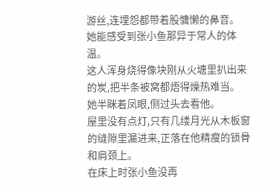游丝,连埋怨都带着股慵懒的鼻音。
她能感受到张小鱼那异于常人的体温。
这人浑身烧得像块刚从火塘里扒出来的炭,把半条被窝都焐得燥热难当。
她半眯着凤眼,侧过头去看他。
屋里没有点灯,只有几缕月光从木板窗的缝隙里漏进来,正落在他精瘦的锁骨和肩颈上。
在床上时张小鱼没再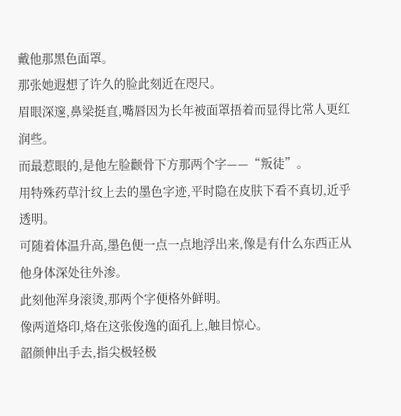戴他那黑色面罩。
那张她遐想了许久的脸此刻近在咫尺。
眉眼深邃,鼻梁挺直,嘴唇因为长年被面罩捂着而显得比常人更红润些。
而最惹眼的,是他左脸颧骨下方那两个字——“叛徒”。
用特殊药草汁纹上去的墨色字迹,平时隐在皮肤下看不真切,近乎透明。
可随着体温升高,墨色便一点一点地浮出来,像是有什么东西正从他身体深处往外渗。
此刻他浑身滚烫,那两个字便格外鲜明。
像两道烙印,烙在这张俊逸的面孔上,触目惊心。
韶颜伸出手去,指尖极轻极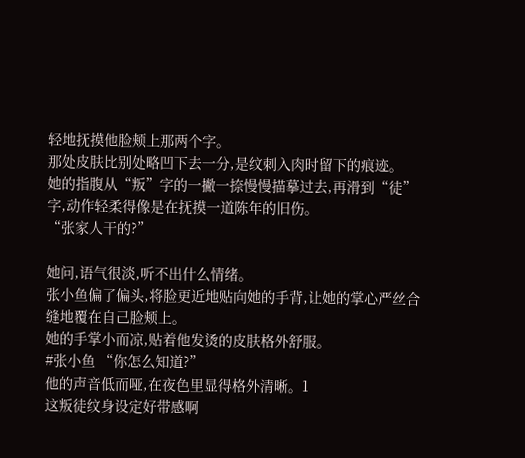轻地抚摸他脸颊上那两个字。
那处皮肤比别处略凹下去一分,是纹刺入肉时留下的痕迹。
她的指腹从“叛”字的一撇一捺慢慢描摹过去,再滑到“徒”字,动作轻柔得像是在抚摸一道陈年的旧伤。
“张家人干的?”

她问,语气很淡,听不出什么情绪。
张小鱼偏了偏头,将脸更近地贴向她的手背,让她的掌心严丝合缝地覆在自己脸颊上。
她的手掌小而凉,贴着他发烫的皮肤格外舒服。
#张小鱼 “你怎么知道?”
他的声音低而哑,在夜色里显得格外清晰。1
这叛徒纹身设定好带感啊